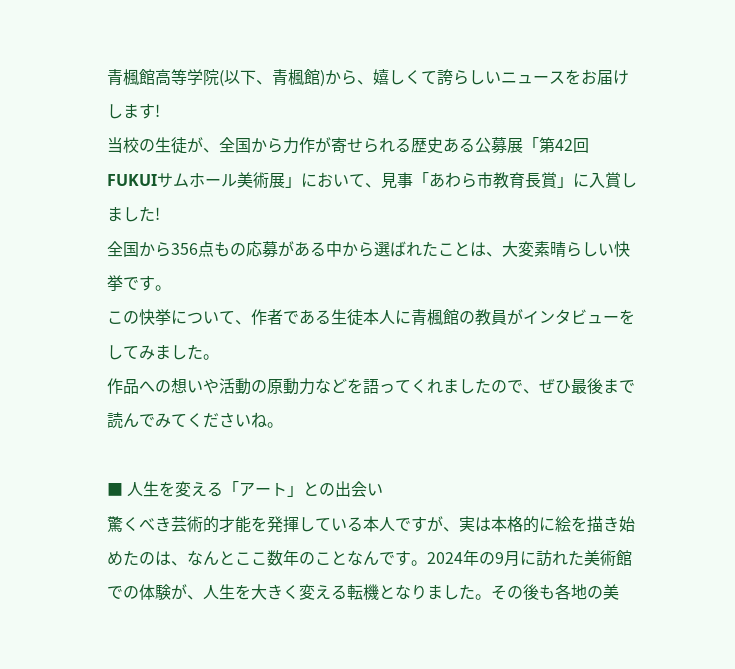青楓館高等学院(以下、青楓館)から、嬉しくて誇らしいニュースをお届けします!
当校の生徒が、全国から力作が寄せられる歴史ある公募展「第42回 FUKUIサムホール美術展」において、見事「あわら市教育長賞」に入賞しました!
全国から356点もの応募がある中から選ばれたことは、大変素晴らしい快挙です。
この快挙について、作者である生徒本人に青楓館の教員がインタビューをしてみました。
作品への想いや活動の原動力などを語ってくれましたので、ぜひ最後まで読んでみてくださいね。

■ 人生を変える「アート」との出会い
驚くべき芸術的才能を発揮している本人ですが、実は本格的に絵を描き始めたのは、なんとここ数年のことなんです。2024年の9月に訪れた美術館での体験が、人生を大きく変える転機となりました。その後も各地の美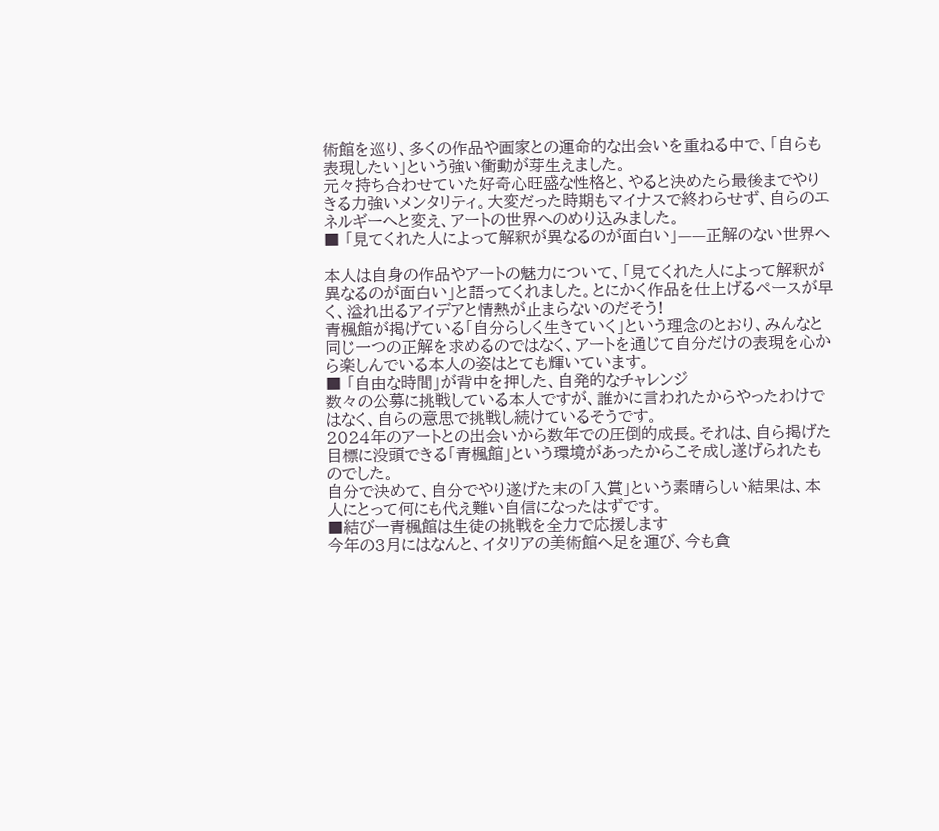術館を巡り、多くの作品や画家との運命的な出会いを重ねる中で、「自らも表現したい」という強い衝動が芽生えました。
元々持ち合わせていた好奇心旺盛な性格と、やると決めたら最後までやりきる力強いメンタリティ。大変だった時期もマイナスで終わらせず、自らのエネルギーへと変え、アートの世界へのめり込みました。
■ 「見てくれた人によって解釈が異なるのが面白い」——正解のない世界へ

本人は自身の作品やアートの魅力について、「見てくれた人によって解釈が異なるのが面白い」と語ってくれました。とにかく作品を仕上げるペースが早く、溢れ出るアイデアと情熱が止まらないのだそう!
青楓館が掲げている「自分らしく生きていく」という理念のとおり、みんなと同じ一つの正解を求めるのではなく、アートを通じて自分だけの表現を心から楽しんでいる本人の姿はとても輝いています。
■ 「自由な時間」が背中を押した、自発的なチャレンジ
数々の公募に挑戦している本人ですが、誰かに言われたからやったわけではなく、自らの意思で挑戦し続けているそうです。
2024年のアートとの出会いから数年での圧倒的成長。それは、自ら掲げた目標に没頭できる「青楓館」という環境があったからこそ成し遂げられたものでした。
自分で決めて、自分でやり遂げた末の「入賞」という素晴らしい結果は、本人にとって何にも代え難い自信になったはずです。
■結びー青楓館は生徒の挑戦を全力で応援します
今年の3月にはなんと、イタリアの美術館へ足を運び、今も貪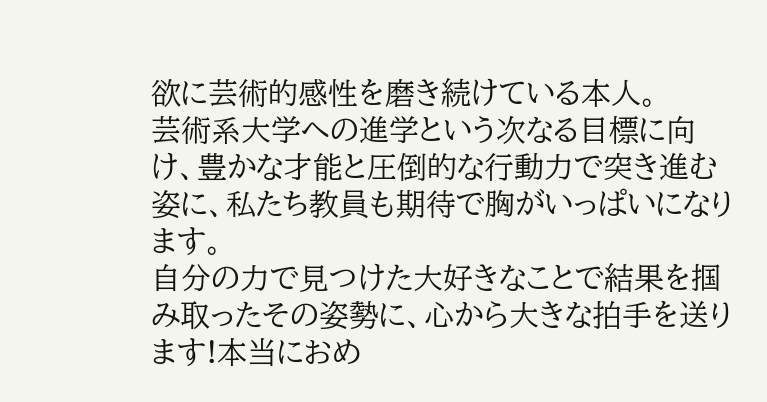欲に芸術的感性を磨き続けている本人。
芸術系大学への進学という次なる目標に向け、豊かな才能と圧倒的な行動力で突き進む姿に、私たち教員も期待で胸がいっぱいになります。
自分の力で見つけた大好きなことで結果を掴み取ったその姿勢に、心から大きな拍手を送ります!本当におめ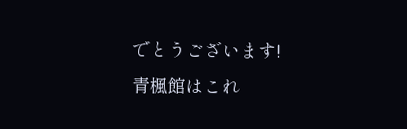でとうございます!
青楓館はこれ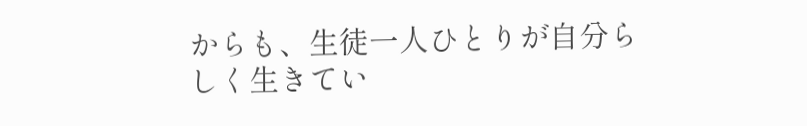からも、生徒一人ひとりが自分らしく生きてい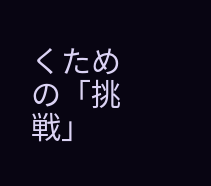くための「挑戦」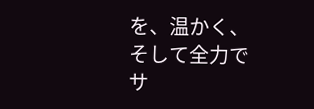を、温かく、そして全力でサ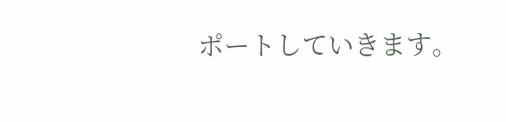ポートしていきます。